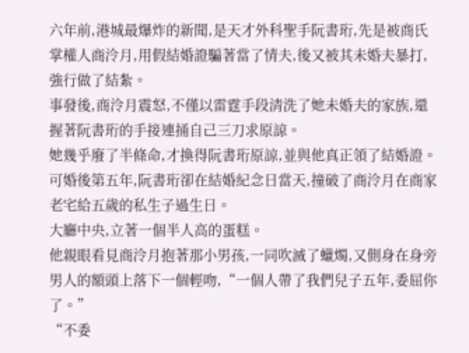六年前,港城最爆炸的新聞,是天才外科聖手阮書珩,先是被商氏掌權人商泠月,用假結婚證騙著當了情夫,後又被其未婚夫暴打,強行做了結紮。
事發後,商泠月震怒,不僅以雷霆手段清洗了她未婚夫的家族,還握著阮書珩的手接連捅自己三刀求原諒。
她幾乎廢了半條命,才換得阮書珩原諒,並與他真正領了結婚證。
可婚後第五年,阮書珩卻在結婚紀念日當天,撞破了商泠月在商家老宅給五歲的私生子過生日。
大廳中央,立著一個半人高的蛋糕。
他親眼看見商泠月抱著那小男孩,一同吹滅了蠟燭,又側身在身旁男人的額頭上落下一個輕吻,“一個人帶了我們兒子五年,委屈你了。”
“不委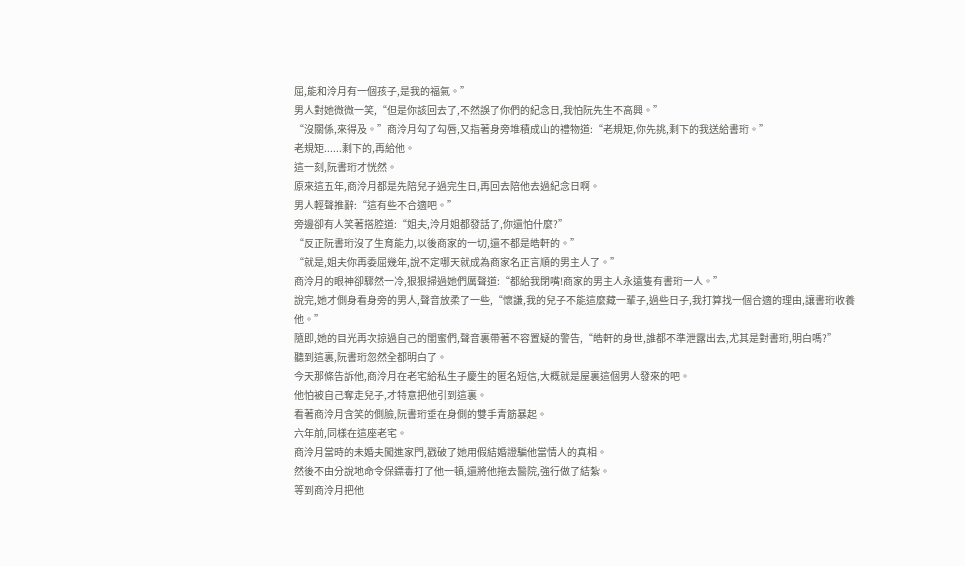屈,能和泠月有一個孩子,是我的福氣。”
男人對她微微一笑,“但是你該回去了,不然誤了你們的紀念日,我怕阮先生不高興。”
“沒關係,來得及。”商泠月勾了勾唇,又指著身旁堆積成山的禮物道:“老規矩,你先挑,剩下的我送給書珩。”
老規矩......剩下的,再給他。
這一刻,阮書珩才恍然。
原來這五年,商泠月都是先陪兒子過完生日,再回去陪他去過紀念日啊。
男人輕聲推辭:“這有些不合適吧。”
旁邊卻有人笑著搭腔道:“姐夫,泠月姐都發話了,你還怕什麼?”
“反正阮書珩沒了生育能力,以後商家的一切,還不都是皓軒的。”
“就是,姐夫你再委屈幾年,說不定哪天就成為商家名正言順的男主人了。”
商泠月的眼神卻驟然一冷,狠狠掃過她們厲聲道:“都給我閉嘴!商家的男主人永遠隻有書珩一人。”
說完,她才側身看身旁的男人,聲音放柔了一些,“懷謙,我的兒子不能這麼藏一輩子,過些日子,我打算找一個合適的理由,讓書珩收養他。”
隨即,她的目光再次掠過自己的閨蜜們,聲音裏帶著不容置疑的警告,“皓軒的身世,誰都不準泄露出去,尤其是對書珩,明白嗎?”
聽到這裏,阮書珩忽然全都明白了。
今天那條告訴他,商泠月在老宅給私生子慶生的匿名短信,大概就是屋裏這個男人發來的吧。
他怕被自己奪走兒子,才特意把他引到這裏。
看著商泠月含笑的側臉,阮書珩垂在身側的雙手青筋暴起。
六年前,同樣在這座老宅。
商泠月當時的未婚夫闖進家門,戳破了她用假結婚證騙他當情人的真相。
然後不由分說地命令保鏢毒打了他一頓,還將他拖去醫院,強行做了結紮。
等到商泠月把他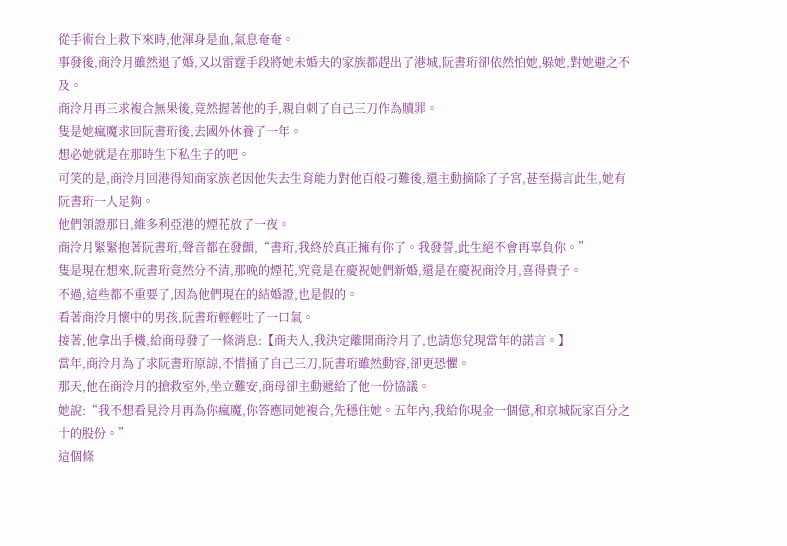從手術台上救下來時,他渾身是血,氣息奄奄。
事發後,商泠月雖然退了婚,又以雷霆手段將她未婚夫的家族都趕出了港城,阮書珩卻依然怕她,躲她,對她避之不及。
商泠月再三求複合無果後,竟然握著他的手,親自刺了自己三刀作為贖罪。
隻是她瘋魔求回阮書珩後,去國外休養了一年。
想必她就是在那時生下私生子的吧。
可笑的是,商泠月回港得知商家族老因他失去生育能力對他百般刁難後,還主動摘除了子宮,甚至揚言此生,她有阮書珩一人足夠。
他們領證那日,維多利亞港的煙花放了一夜。
商泠月緊緊抱著阮書珩,聲音都在發顫,“書珩,我終於真正擁有你了。我發誓,此生絕不會再辜負你。”
隻是現在想來,阮書珩竟然分不清,那晚的煙花,究竟是在慶祝她們新婚,還是在慶祝商泠月,喜得貴子。
不過,這些都不重要了,因為他們現在的結婚證,也是假的。
看著商泠月懷中的男孩,阮書珩輕輕吐了一口氣。
接著,他拿出手機,給商母發了一條消息:【商夫人,我決定離開商泠月了,也請您兌現當年的諾言。】
當年,商泠月為了求阮書珩原諒,不惜捅了自己三刀,阮書珩雖然動容,卻更恐懼。
那天,他在商泠月的搶救室外,坐立難安,商母卻主動遞給了他一份協議。
她說:“我不想看見泠月再為你瘋魔,你答應同她複合,先穩住她。五年內,我給你現金一個億,和京城阮家百分之十的股份。”
這個條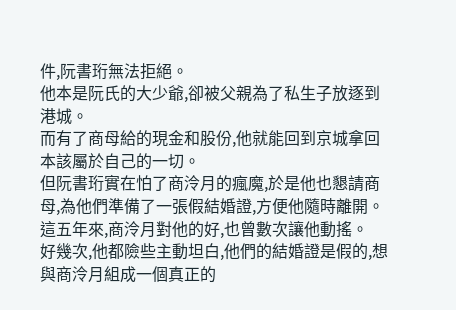件,阮書珩無法拒絕。
他本是阮氏的大少爺,卻被父親為了私生子放逐到港城。
而有了商母給的現金和股份,他就能回到京城拿回本該屬於自己的一切。
但阮書珩實在怕了商泠月的瘋魔,於是他也懇請商母,為他們準備了一張假結婚證,方便他隨時離開。
這五年來,商泠月對他的好,也曾數次讓他動搖。
好幾次,他都險些主動坦白,他們的結婚證是假的,想與商泠月組成一個真正的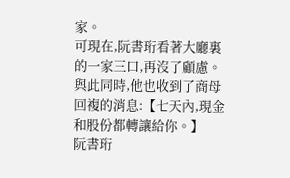家。
可現在,阮書珩看著大廳裏的一家三口,再沒了顧慮。
與此同時,他也收到了商母回複的消息:【七天內,現金和股份都轉讓給你。】
阮書珩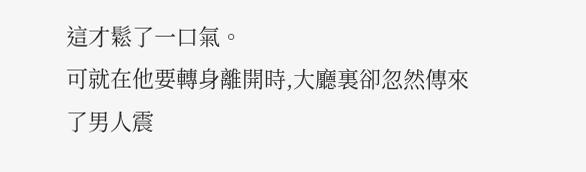這才鬆了一口氣。
可就在他要轉身離開時,大廳裏卻忽然傳來了男人震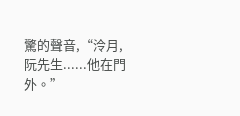驚的聲音,“泠月,阮先生......他在門外。”